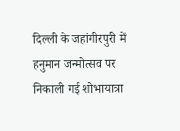दिल्ली के जहांगीरपुरी में हनुमान जन्मोत्सव पर निकाली गई शोभायात्रा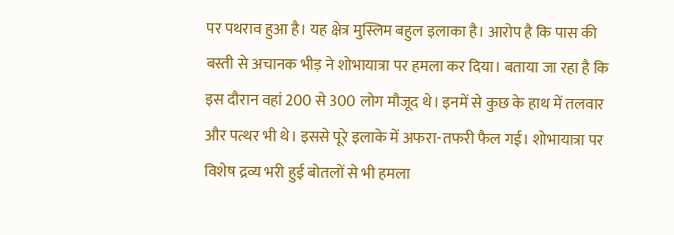पर पथराव हुआ है। यह क्षेत्र मुस्लिम बहुल इलाका है। आरोप है कि पास की बस्ती से अचानक भीड़ ने शोभायात्रा पर हमला कर दिया। बताया जा रहा है कि इस दौरान वहां 200 से 300 लोग मौजूद थे। इनमें से कुछ के हाथ में तलवार और पत्थर भी थे। इससे पूरे इलाके में अफरा-तफरी फैल गई। शोभायात्रा पर विशेष द्रव्य भरी हुई बोतलों से भी हमला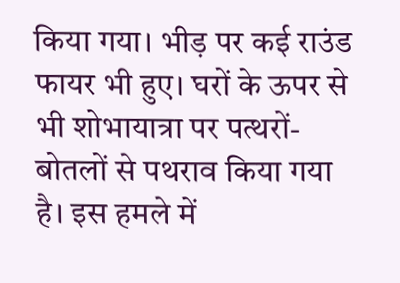किया गया। भीड़ पर कई राउंड फायर भी हुए। घरों के ऊपर से भी शोभायात्रा पर पत्थरों-बोतलों से पथराव किया गया है। इस हमले में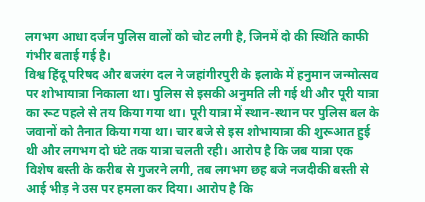लगभग आधा दर्जन पुलिस वालों को चोट लगी है, जिनमें दो की स्थिति काफी गंभीर बताई गई है।
विश्व हिंदू परिषद और बजरंग दल ने जहांगीरपुरी के इलाके में हनुमान जन्मोत्सव पर शोभायात्रा निकाला था। पुलिस से इसकी अनुमति ली गई थी और पूरी यात्रा का रूट पहले से तय किया गया था। पूरी यात्रा में स्थान-स्थान पर पुलिस बल के जवानों को तैनात किया गया था। चार बजे से इस शोभायात्रा की शुरूआत हुई थी और लगभग दो घंटे तक यात्रा चलती रही। आरोप है कि जब यात्रा एक विशेष बस्ती के करीब से गुजरने लगी, तब लगभग छह बजे नजदीकी बस्ती से आई भीड़ ने उस पर हमला कर दिया। आरोप है कि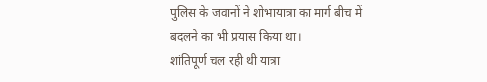पुलिस के जवानों ने शोभायात्रा का मार्ग बीच में बदलने का भी प्रयास किया था।
शांतिपूर्ण चल रही थी यात्रा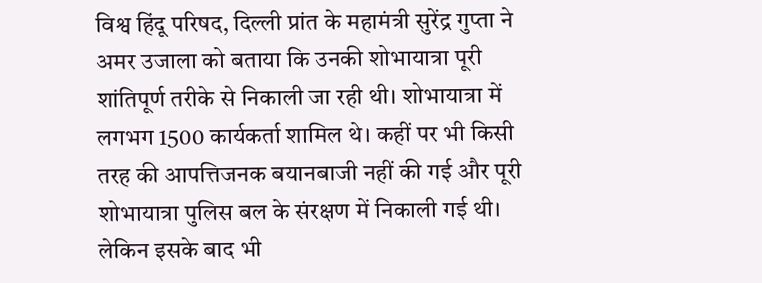विश्व हिंदू परिषद, दिल्ली प्रांत के महामंत्री सुरेंद्र गुप्ता ने अमर उजाला को बताया कि उनकी शोभायात्रा पूरी शांतिपूर्ण तरीके से निकाली जा रही थी। शोभायात्रा में लगभग 1500 कार्यकर्ता शामिल थे। कहीं पर भी किसी तरह की आपत्तिजनक बयानबाजी नहीं की गई और पूरी शोभायात्रा पुलिस बल के संरक्षण में निकाली गई थी। लेकिन इसके बाद भी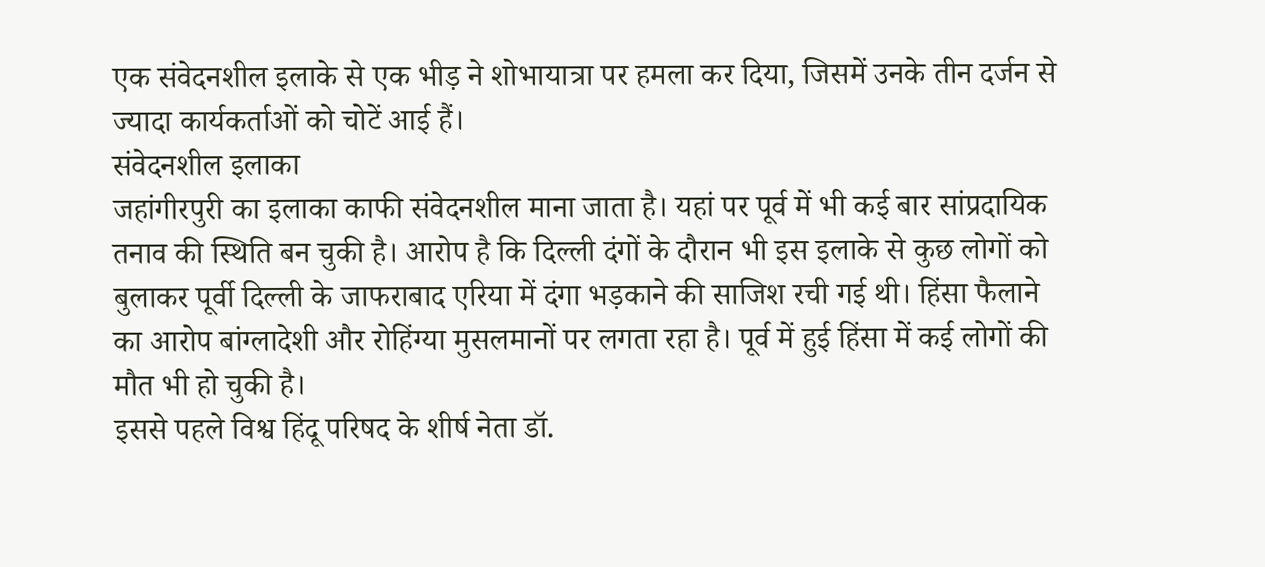एक संवेदनशील इलाके से एक भीड़ ने शोभायात्रा पर हमला कर दिया, जिसमें उनके तीन दर्जन से ज्यादा कार्यकर्ताओं को चोटें आई हैं।
संवेदनशील इलाका
जहांगीरपुरी का इलाका काफी संवेदनशील माना जाता है। यहां पर पूर्व में भी कई बार सांप्रदायिक तनाव की स्थिति बन चुकी है। आरोप है कि दिल्ली दंगों के दौरान भी इस इलाके से कुछ लोगों को बुलाकर पूर्वी दिल्ली के जाफराबाद एरिया में दंगा भड़काने की साजिश रची गई थी। हिंसा फैलाने का आरोप बांग्लादेशी और रोहिंग्या मुसलमानों पर लगता रहा है। पूर्व में हुई हिंसा में कई लोगों की मौत भी हो चुकी है।
इससे पहले विश्व हिंदू परिषद के शीर्ष नेता डॉ.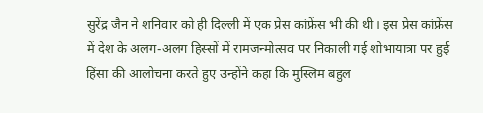सुरेंद्र जैन ने शनिवार को ही दिल्ली में एक प्रेस कांफ्रेंस भी की थी। इस प्रेस कांफ्रेंस में देश के अलग-अलग हिस्सों में रामजन्मोत्सव पर निकाली गई शोभायात्रा पर हुई हिंसा की आलोचना करते हुए उन्होंने कहा कि मुस्लिम बहुल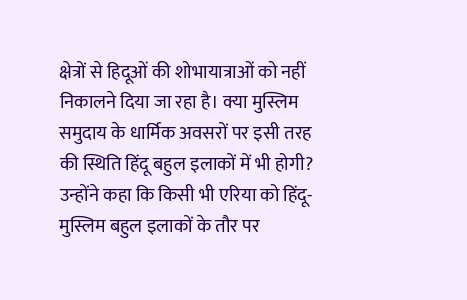क्षेत्रों से हिदूओं की शोभायात्राओं को नहीं निकालने दिया जा रहा है। क्या मुस्लिम समुदाय के धार्मिक अवसरों पर इसी तरह की स्थिति हिंदू बहुल इलाकों में भी होगी?
उन्होंने कहा कि किसी भी एरिया को हिंदू-मुस्लिम बहुल इलाकों के तौर पर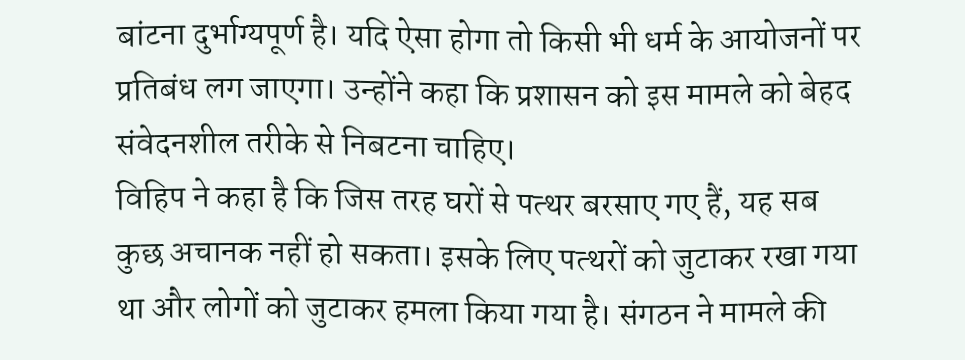बांटना दुर्भाग्यपूर्ण है। यदि ऐसा होगा तो किसी भी धर्म के आयोजनों पर प्रतिबंध लग जाएगा। उन्होंने कहा कि प्रशासन को इस मामले को बेहद संवेदनशील तरीके से निबटना चाहिए।
विहिप ने कहा है कि जिस तरह घरों से पत्थर बरसाए गए हैं, यह सब कुछ अचानक नहीं हो सकता। इसके लिए पत्थरों को जुटाकर रखा गया था और लोगों को जुटाकर हमला किया गया है। संगठन ने मामले की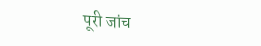पूरी जांच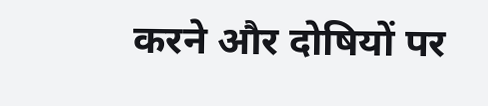करने और दोषियों पर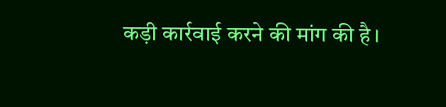कड़ी कार्रवाई करने की मांग की है।